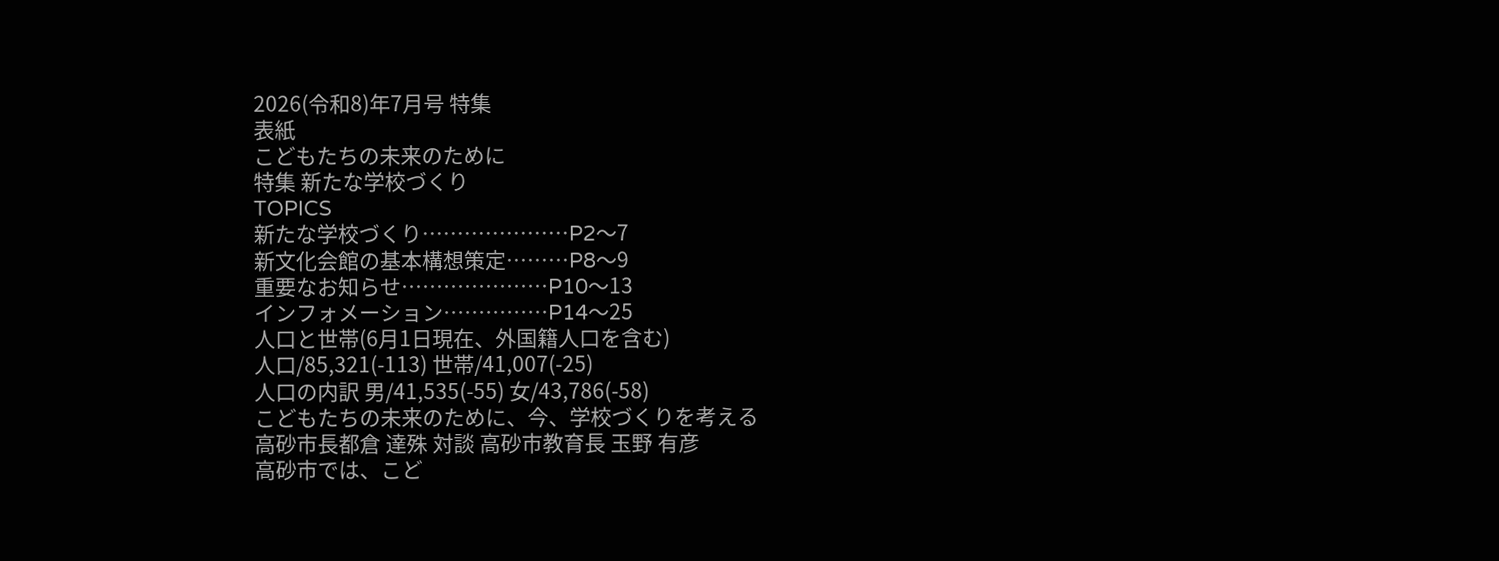2026(令和8)年7月号 特集
表紙
こどもたちの未来のために
特集 新たな学校づくり
TOPICS
新たな学校づくり…………………P2〜7
新文化会館の基本構想策定………P8〜9
重要なお知らせ…………………P10〜13
インフォメーション……………P14〜25
人口と世帯(6月1日現在、外国籍人口を含む)
人口/85,321(-113) 世帯/41,007(-25)
人口の内訳 男/41,535(-55) 女/43,786(-58)
こどもたちの未来のために、今、学校づくりを考える
高砂市長都倉 達殊 対談 高砂市教育長 玉野 有彦
高砂市では、こど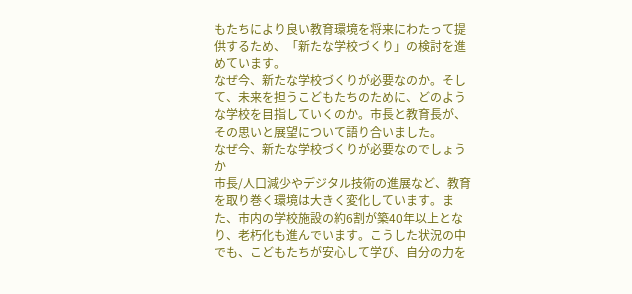もたちにより良い教育環境を将来にわたって提供するため、「新たな学校づくり」の検討を進めています。
なぜ今、新たな学校づくりが必要なのか。そして、未来を担うこどもたちのために、どのような学校を目指していくのか。市長と教育長が、その思いと展望について語り合いました。
なぜ今、新たな学校づくりが必要なのでしょうか
市長/人口減少やデジタル技術の進展など、教育を取り巻く環境は大きく変化しています。また、市内の学校施設の約6割が築40年以上となり、老朽化も進んでいます。こうした状況の中でも、こどもたちが安心して学び、自分の力を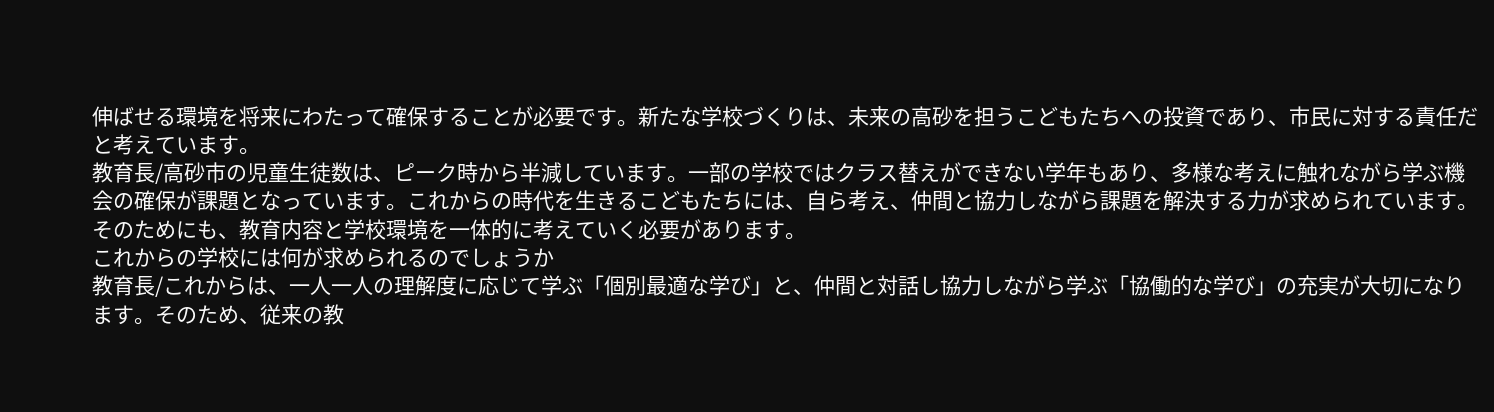伸ばせる環境を将来にわたって確保することが必要です。新たな学校づくりは、未来の高砂を担うこどもたちへの投資であり、市民に対する責任だと考えています。
教育長/高砂市の児童生徒数は、ピーク時から半減しています。一部の学校ではクラス替えができない学年もあり、多様な考えに触れながら学ぶ機会の確保が課題となっています。これからの時代を生きるこどもたちには、自ら考え、仲間と協力しながら課題を解決する力が求められています。そのためにも、教育内容と学校環境を一体的に考えていく必要があります。
これからの学校には何が求められるのでしょうか
教育長/これからは、一人一人の理解度に応じて学ぶ「個別最適な学び」と、仲間と対話し協力しながら学ぶ「協働的な学び」の充実が大切になります。そのため、従来の教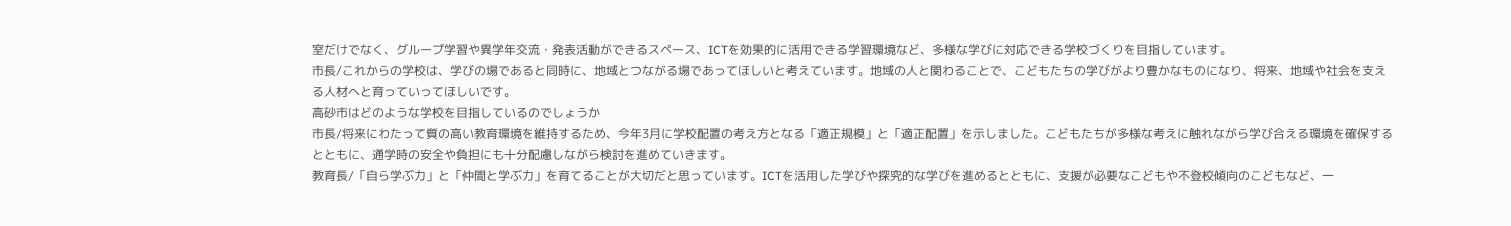室だけでなく、グループ学習や異学年交流・発表活動ができるスペース、ICTを効果的に活用できる学習環境など、多様な学びに対応できる学校づくりを目指しています。
市長/これからの学校は、学びの場であると同時に、地域とつながる場であってほしいと考えています。地域の人と関わることで、こどもたちの学びがより豊かなものになり、将来、地域や社会を支える人材へと育っていってほしいです。
高砂市はどのような学校を目指しているのでしょうか
市長/将来にわたって質の高い教育環境を維持するため、今年3月に学校配置の考え方となる「適正規模」と「適正配置」を示しました。こどもたちが多様な考えに触れながら学び合える環境を確保するとともに、通学時の安全や負担にも十分配慮しながら検討を進めていきます。
教育長/「自ら学ぶ力」と「仲間と学ぶ力」を育てることが大切だと思っています。ICTを活用した学びや探究的な学びを進めるとともに、支援が必要なこどもや不登校傾向のこどもなど、一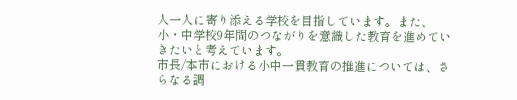人一人に寄り添える学校を目指しています。また、小・中学校9年間のつながりを意識した教育を進めていきたいと考えています。
市長/本市における小中一貫教育の推進については、さらなる調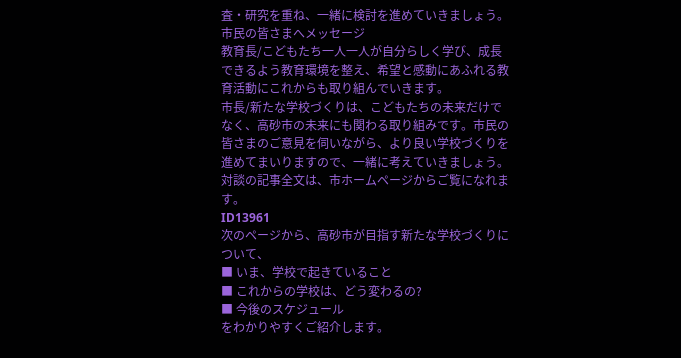査・研究を重ね、一緒に検討を進めていきましょう。
市民の皆さまへメッセージ
教育長/こどもたち一人一人が自分らしく学び、成長できるよう教育環境を整え、希望と感動にあふれる教育活動にこれからも取り組んでいきます。
市長/新たな学校づくりは、こどもたちの未来だけでなく、高砂市の未来にも関わる取り組みです。市民の皆さまのご意見を伺いながら、より良い学校づくりを進めてまいりますので、一緒に考えていきましょう。
対談の記事全文は、市ホームページからご覧になれます。
ID13961
次のページから、高砂市が目指す新たな学校づくりについて、
■ いま、学校で起きていること
■ これからの学校は、どう変わるの?
■ 今後のスケジュール
をわかりやすくご紹介します。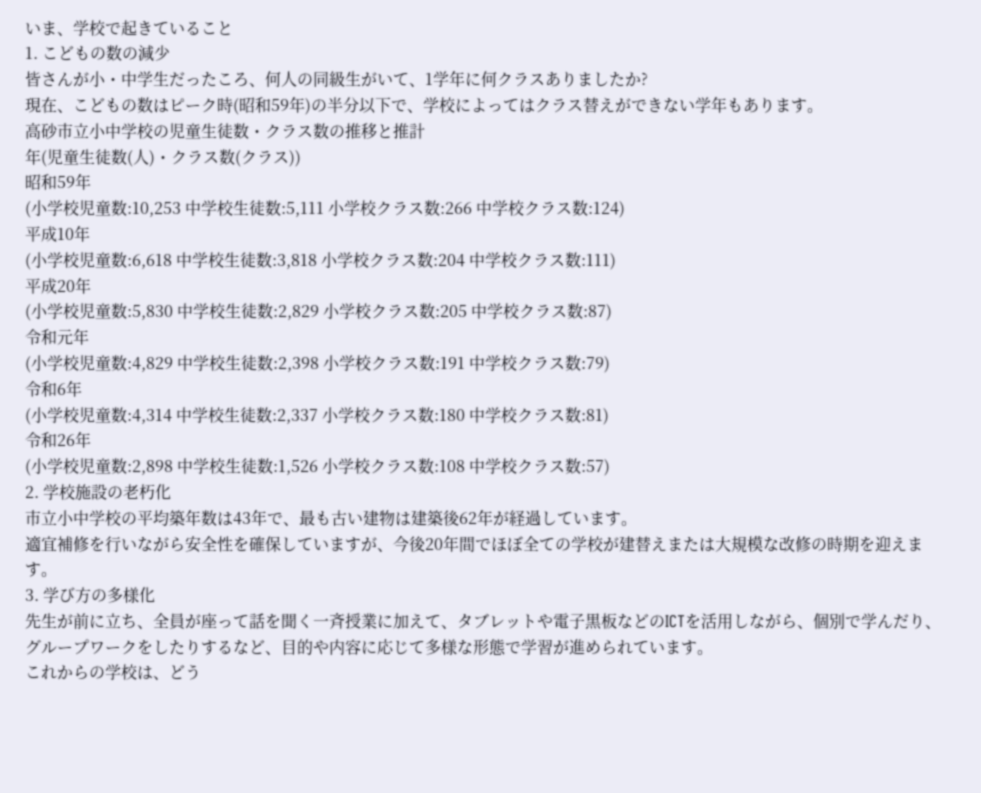いま、学校で起きていること
1. こどもの数の減少
皆さんが小・中学生だったころ、何人の同級生がいて、1学年に何クラスありましたか?
現在、こどもの数はピーク時(昭和59年)の半分以下で、学校によってはクラス替えができない学年もあります。
高砂市立小中学校の児童生徒数・クラス数の推移と推計
年(児童生徒数(人)・クラス数(クラス))
昭和59年
(小学校児童数:10,253 中学校生徒数:5,111 小学校クラス数:266 中学校クラス数:124)
平成10年
(小学校児童数:6,618 中学校生徒数:3,818 小学校クラス数:204 中学校クラス数:111)
平成20年
(小学校児童数:5,830 中学校生徒数:2,829 小学校クラス数:205 中学校クラス数:87)
令和元年
(小学校児童数:4,829 中学校生徒数:2,398 小学校クラス数:191 中学校クラス数:79)
令和6年
(小学校児童数:4,314 中学校生徒数:2,337 小学校クラス数:180 中学校クラス数:81)
令和26年
(小学校児童数:2,898 中学校生徒数:1,526 小学校クラス数:108 中学校クラス数:57)
2. 学校施設の老朽化
市立小中学校の平均築年数は43年で、最も古い建物は建築後62年が経過しています。
適宜補修を行いながら安全性を確保していますが、今後20年間でほぼ全ての学校が建替えまたは大規模な改修の時期を迎えます。
3. 学び方の多様化
先生が前に立ち、全員が座って話を聞く一斉授業に加えて、タブレットや電子黒板などのICTを活用しながら、個別で学んだり、グループワークをしたりするなど、目的や内容に応じて多様な形態で学習が進められています。
これからの学校は、どう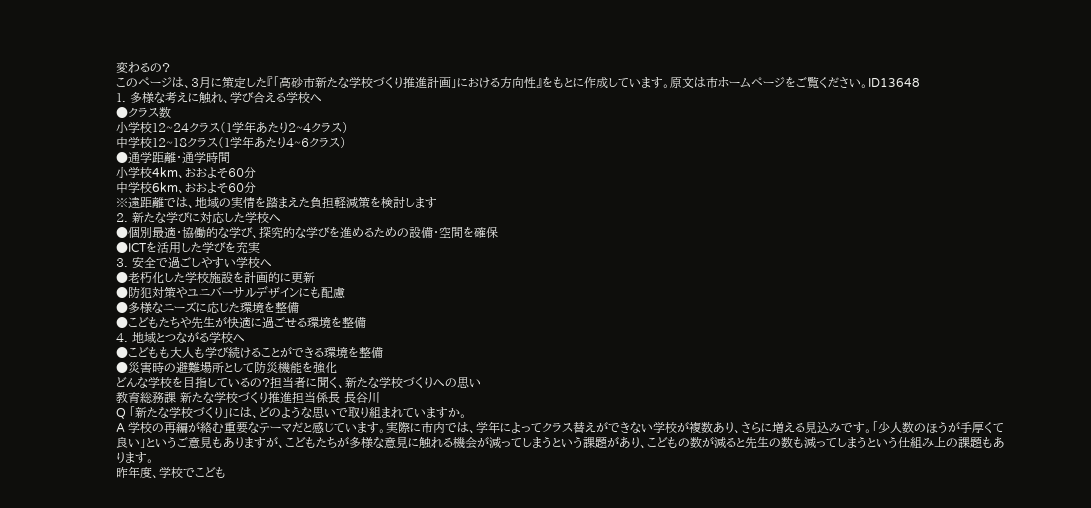変わるの?
このページは、3月に策定した『「高砂市新たな学校づくり推進計画」における方向性』をもとに作成しています。原文は市ホームページをご覧ください。ID13648
1. 多様な考えに触れ、学び合える学校へ
●クラス数
小学校12~24クラス(1学年あたり2~4クラス)
中学校12~18クラス(1学年あたり4~6クラス)
●通学距離・通学時間
小学校4km、おおよそ60分
中学校6km、おおよそ60分
※遠距離では、地域の実情を踏まえた負担軽減策を検討します
2. 新たな学びに対応した学校へ
●個別最適・協働的な学び、探究的な学びを進めるための設備・空間を確保
●ICTを活用した学びを充実
3. 安全で過ごしやすい学校へ
●老朽化した学校施設を計画的に更新
●防犯対策やユニバーサルデザインにも配慮
●多様なニーズに応じた環境を整備
●こどもたちや先生が快適に過ごせる環境を整備
4. 地域とつながる学校へ
●こどもも大人も学び続けることができる環境を整備
●災害時の避難場所として防災機能を強化
どんな学校を目指しているの?担当者に聞く、新たな学校づくりへの思い
教育総務課 新たな学校づくり推進担当係長 長谷川
Q 「新たな学校づくり」には、どのような思いで取り組まれていますか。
A 学校の再編が絡む重要なテーマだと感じています。実際に市内では、学年によってクラス替えができない学校が複数あり、さらに増える見込みです。「少人数のほうが手厚くて良い」というご意見もありますが、こどもたちが多様な意見に触れる機会が減ってしまうという課題があり、こどもの数が減ると先生の数も減ってしまうという仕組み上の課題もあります。
昨年度、学校でこども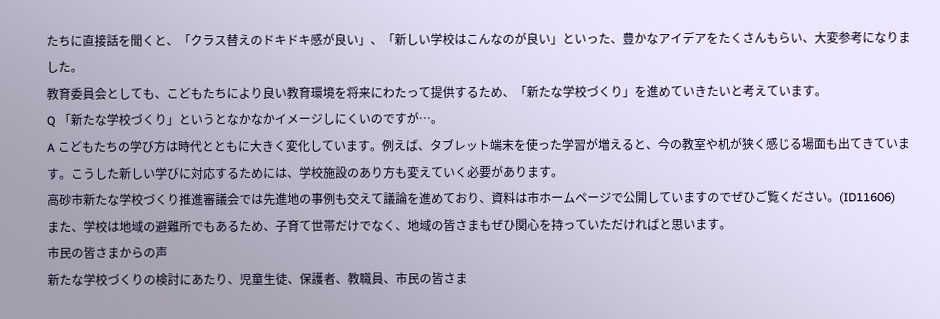たちに直接話を聞くと、「クラス替えのドキドキ感が良い」、「新しい学校はこんなのが良い」といった、豊かなアイデアをたくさんもらい、大変参考になりました。
教育委員会としても、こどもたちにより良い教育環境を将来にわたって提供するため、「新たな学校づくり」を進めていきたいと考えています。
Q 「新たな学校づくり」というとなかなかイメージしにくいのですが…。
A こどもたちの学び方は時代とともに大きく変化しています。例えば、タブレット端末を使った学習が増えると、今の教室や机が狭く感じる場面も出てきています。こうした新しい学びに対応するためには、学校施設のあり方も変えていく必要があります。
高砂市新たな学校づくり推進審議会では先進地の事例も交えて議論を進めており、資料は市ホームページで公開していますのでぜひご覧ください。(ID11606)
また、学校は地域の避難所でもあるため、子育て世帯だけでなく、地域の皆さまもぜひ関心を持っていただければと思います。
市民の皆さまからの声
新たな学校づくりの検討にあたり、児童生徒、保護者、教職員、市民の皆さま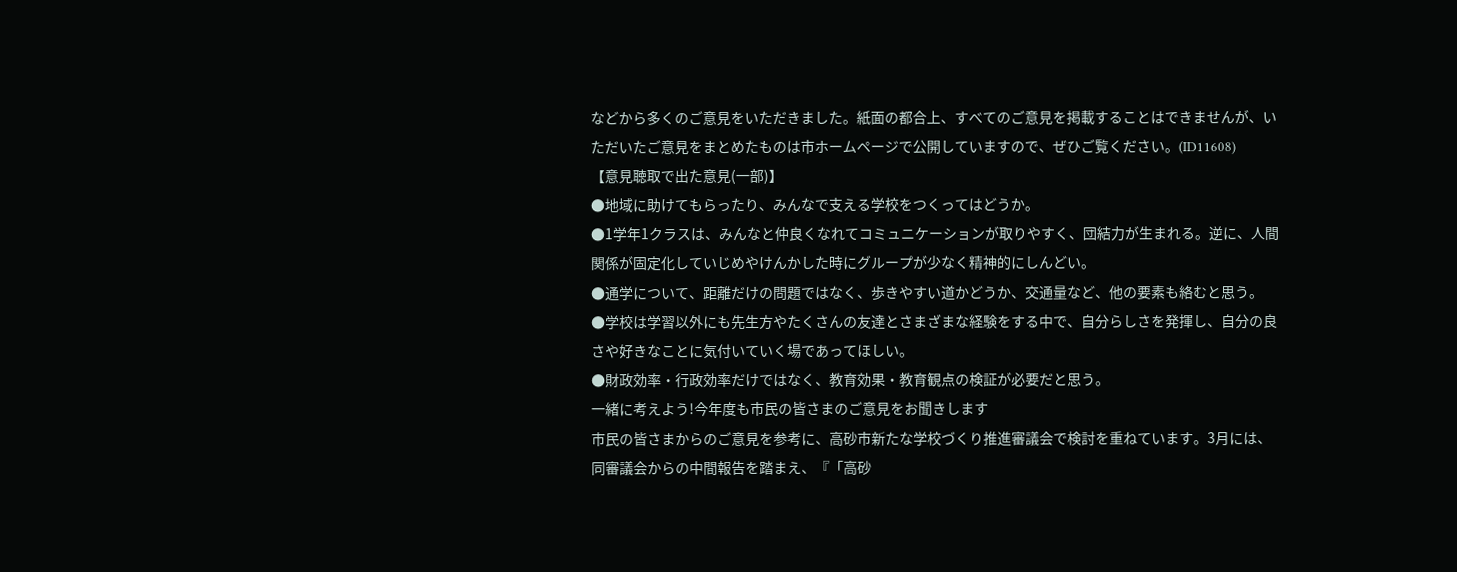などから多くのご意見をいただきました。紙面の都合上、すべてのご意見を掲載することはできませんが、いただいたご意見をまとめたものは市ホームページで公開していますので、ぜひご覧ください。(ID11608)
【意見聴取で出た意見(一部)】
●地域に助けてもらったり、みんなで支える学校をつくってはどうか。
●1学年1クラスは、みんなと仲良くなれてコミュニケーションが取りやすく、団結力が生まれる。逆に、人間関係が固定化していじめやけんかした時にグループが少なく精神的にしんどい。
●通学について、距離だけの問題ではなく、歩きやすい道かどうか、交通量など、他の要素も絡むと思う。
●学校は学習以外にも先生方やたくさんの友達とさまざまな経験をする中で、自分らしさを発揮し、自分の良さや好きなことに気付いていく場であってほしい。
●財政効率・行政効率だけではなく、教育効果・教育観点の検証が必要だと思う。
一緒に考えよう!今年度も市民の皆さまのご意見をお聞きします
市民の皆さまからのご意見を参考に、高砂市新たな学校づくり推進審議会で検討を重ねています。3月には、同審議会からの中間報告を踏まえ、『「高砂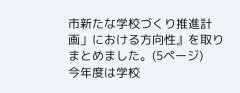市新たな学校づくり推進計画」における方向性』を取りまとめました。(5ページ)
今年度は学校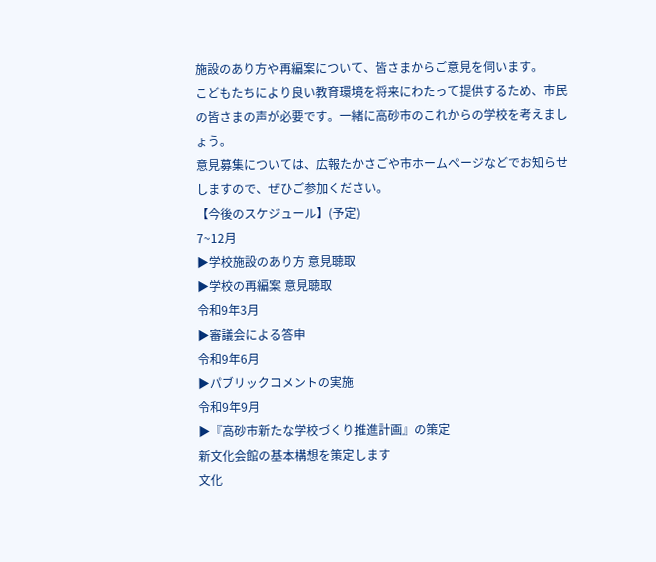施設のあり方や再編案について、皆さまからご意見を伺います。
こどもたちにより良い教育環境を将来にわたって提供するため、市民の皆さまの声が必要です。一緒に高砂市のこれからの学校を考えましょう。
意見募集については、広報たかさごや市ホームページなどでお知らせしますので、ぜひご参加ください。
【今後のスケジュール】(予定)
7~12月
▶学校施設のあり方 意見聴取
▶学校の再編案 意見聴取
令和9年3月
▶審議会による答申
令和9年6月
▶パブリックコメントの実施
令和9年9月
▶『高砂市新たな学校づくり推進計画』の策定
新文化会館の基本構想を策定します
文化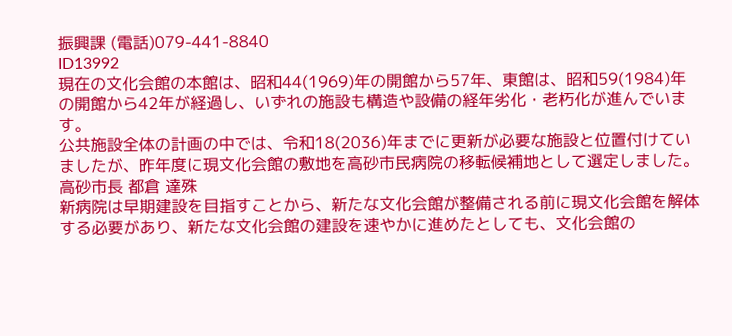振興課 (電話)079-441-8840
ID13992
現在の文化会館の本館は、昭和44(1969)年の開館から57年、東館は、昭和59(1984)年の開館から42年が経過し、いずれの施設も構造や設備の経年劣化・老朽化が進んでいます。
公共施設全体の計画の中では、令和18(2036)年までに更新が必要な施設と位置付けていましたが、昨年度に現文化会館の敷地を高砂市民病院の移転候補地として選定しました。
高砂市長 都倉 達殊
新病院は早期建設を目指すことから、新たな文化会館が整備される前に現文化会館を解体する必要があり、新たな文化会館の建設を速やかに進めたとしても、文化会館の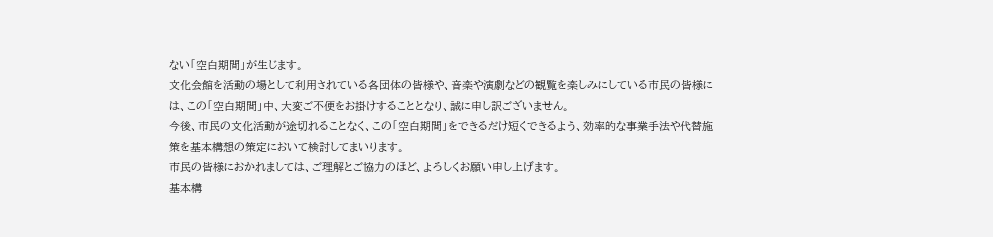ない「空白期間」が生じます。
文化会館を活動の場として利用されている各団体の皆様や、音楽や演劇などの観覧を楽しみにしている市民の皆様には、この「空白期間」中、大変ご不便をお掛けすることとなり、誠に申し訳ございません。
今後、市民の文化活動が途切れることなく、この「空白期間」をできるだけ短くできるよう、効率的な事業手法や代替施策を基本構想の策定において検討してまいります。
市民の皆様におかれましては、ご理解とご協力のほど、よろしくお願い申し上げます。
基本構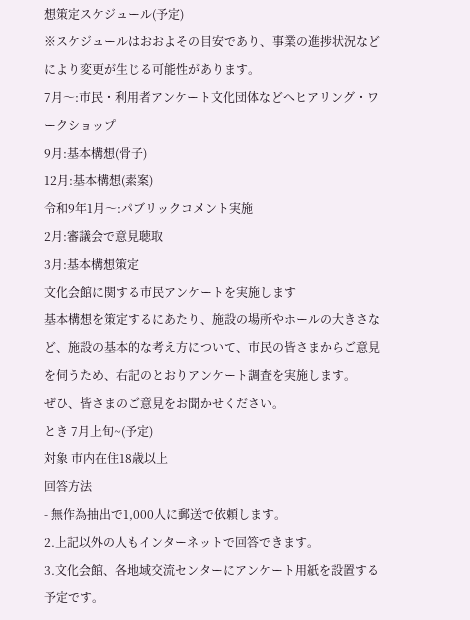想策定スケジュール(予定)
※スケジュールはおおよその目安であり、事業の進捗状況などにより変更が生じる可能性があります。
7月〜:市民・利用者アンケート文化団体などへヒアリング・ワークショップ
9月:基本構想(骨子)
12月:基本構想(素案)
令和9年1月〜:パブリックコメント実施
2月:審議会で意見聴取
3月:基本構想策定
文化会館に関する市民アンケートを実施します
基本構想を策定するにあたり、施設の場所やホールの大きさなど、施設の基本的な考え方について、市民の皆さまからご意見を伺うため、右記のとおりアンケート調査を実施します。
ぜひ、皆さまのご意見をお聞かせください。
とき 7月上旬~(予定)
対象 市内在住18歳以上
回答方法
- 無作為抽出で1,000人に郵送で依頼します。
2.上記以外の人もインターネットで回答できます。
3.文化会館、各地域交流センターにアンケート用紙を設置する予定です。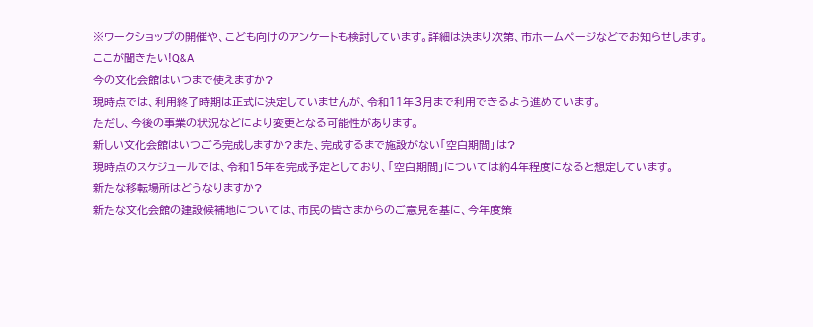※ワークショップの開催や、こども向けのアンケートも検討しています。詳細は決まり次第、市ホームページなどでお知らせします。
ここが聞きたい!Q&A
今の文化会館はいつまで使えますか?
現時点では、利用終了時期は正式に決定していませんが、令和11年3月まで利用できるよう進めています。
ただし、今後の事業の状況などにより変更となる可能性があります。
新しい文化会館はいつごろ完成しますか?また、完成するまで施設がない「空白期間」は?
現時点のスケジュールでは、令和15年を完成予定としており、「空白期間」については約4年程度になると想定しています。
新たな移転場所はどうなりますか?
新たな文化会館の建設候補地については、市民の皆さまからのご意見を基に、今年度策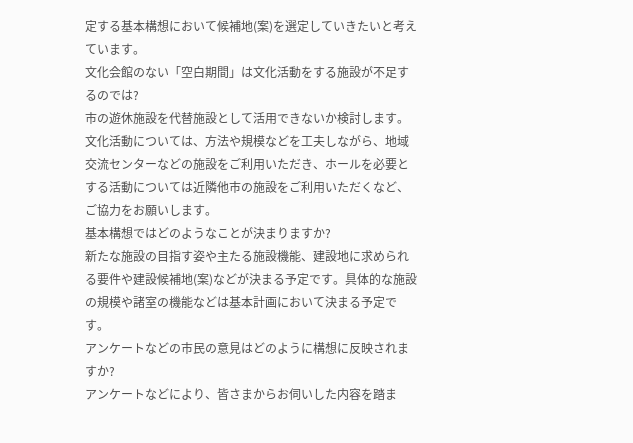定する基本構想において候補地(案)を選定していきたいと考えています。
文化会館のない「空白期間」は文化活動をする施設が不足するのでは?
市の遊休施設を代替施設として活用できないか検討します。文化活動については、方法や規模などを工夫しながら、地域交流センターなどの施設をご利用いただき、ホールを必要とする活動については近隣他市の施設をご利用いただくなど、ご協力をお願いします。
基本構想ではどのようなことが決まりますか?
新たな施設の目指す姿や主たる施設機能、建設地に求められる要件や建設候補地(案)などが決まる予定です。具体的な施設の規模や諸室の機能などは基本計画において決まる予定です。
アンケートなどの市民の意見はどのように構想に反映されますか?
アンケートなどにより、皆さまからお伺いした内容を踏ま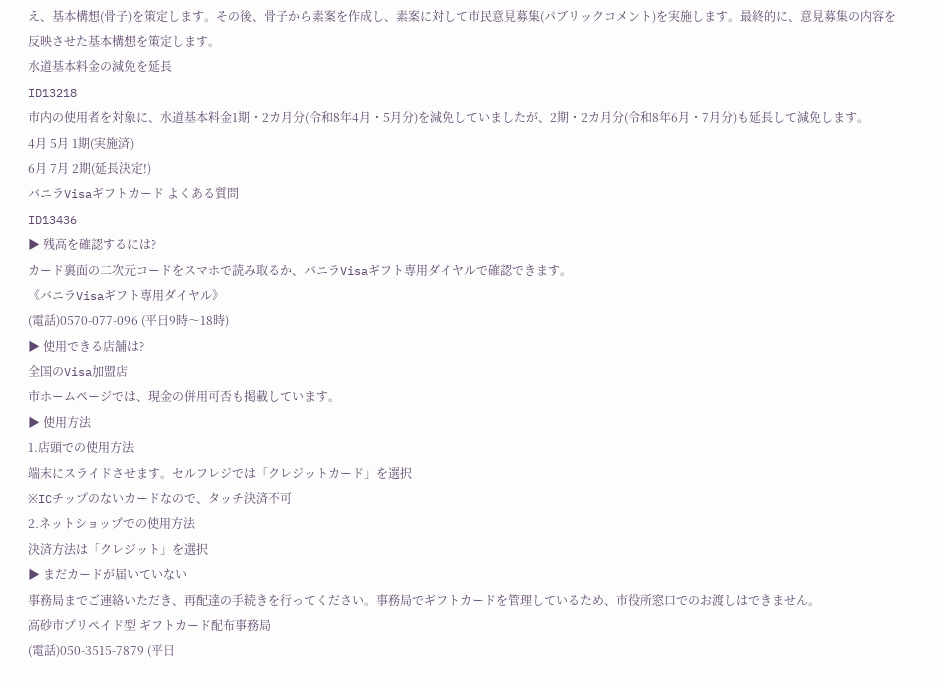え、基本構想(骨子)を策定します。その後、骨子から素案を作成し、素案に対して市民意見募集(パブリックコメント)を実施します。最終的に、意見募集の内容を反映させた基本構想を策定します。
水道基本料金の減免を延長
ID13218
市内の使用者を対象に、水道基本料金1期・2カ月分(令和8年4月・5月分)を減免していましたが、2期・2カ月分(令和8年6月・7月分)も延長して減免します。
4月 5月 1期(実施済)
6月 7月 2期(延長決定!)
バニラVisaギフトカード よくある質問
ID13436
▶ 残高を確認するには?
カード裏面の二次元コードをスマホで読み取るか、バニラVisaギフト専用ダイヤルで確認できます。
《バニラVisaギフト専用ダイヤル》
(電話)0570-077-096 (平日9時〜18時)
▶ 使用できる店舗は?
全国のVisa加盟店
市ホームページでは、現金の併用可否も掲載しています。
▶ 使用方法
1.店頭での使用方法
端末にスライドさせます。セルフレジでは「クレジットカード」を選択
※ICチップのないカードなので、タッチ決済不可
2.ネットショップでの使用方法
決済方法は「クレジット」を選択
▶ まだカードが届いていない
事務局までご連絡いただき、再配達の手続きを行ってください。事務局でギフトカードを管理しているため、市役所窓口でのお渡しはできません。
高砂市プリペイド型 ギフトカード配布事務局
(電話)050-3515-7879 (平日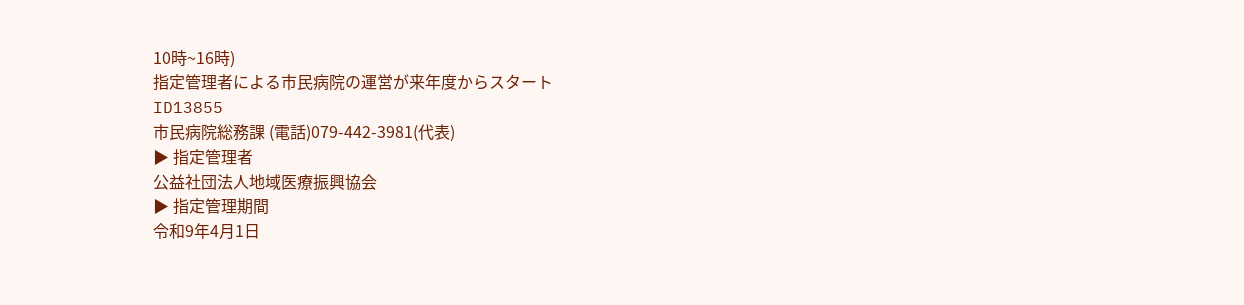10時~16時)
指定管理者による市民病院の運営が来年度からスタート
ID13855
市民病院総務課 (電話)079-442-3981(代表)
▶ 指定管理者
公益社団法人地域医療振興協会
▶ 指定管理期間
令和9年4月1日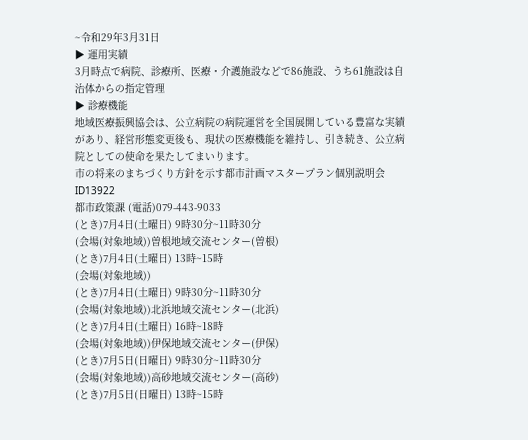~令和29年3月31日
▶ 運用実績
3月時点で病院、診療所、医療・介護施設などで86施設、うち61施設は自治体からの指定管理
▶ 診療機能
地域医療振興協会は、公立病院の病院運営を全国展開している豊富な実績があり、経営形態変更後も、現状の医療機能を維持し、引き続き、公立病院としての使命を果たしてまいります。
市の将来のまちづくり方針を示す都市計画マスタープラン個別説明会
ID13922
都市政策課 (電話)079-443-9033
(とき)7月4日(土曜日) 9時30分~11時30分
(会場(対象地域))曽根地域交流センター(曽根)
(とき)7月4日(土曜日) 13時~15時
(会場(対象地域))
(とき)7月4日(土曜日) 9時30分~11時30分
(会場(対象地域))北浜地域交流センター(北浜)
(とき)7月4日(土曜日) 16時~18時
(会場(対象地域))伊保地域交流センター(伊保)
(とき)7月5日(日曜日) 9時30分~11時30分
(会場(対象地域))高砂地域交流センター(高砂)
(とき)7月5日(日曜日) 13時~15時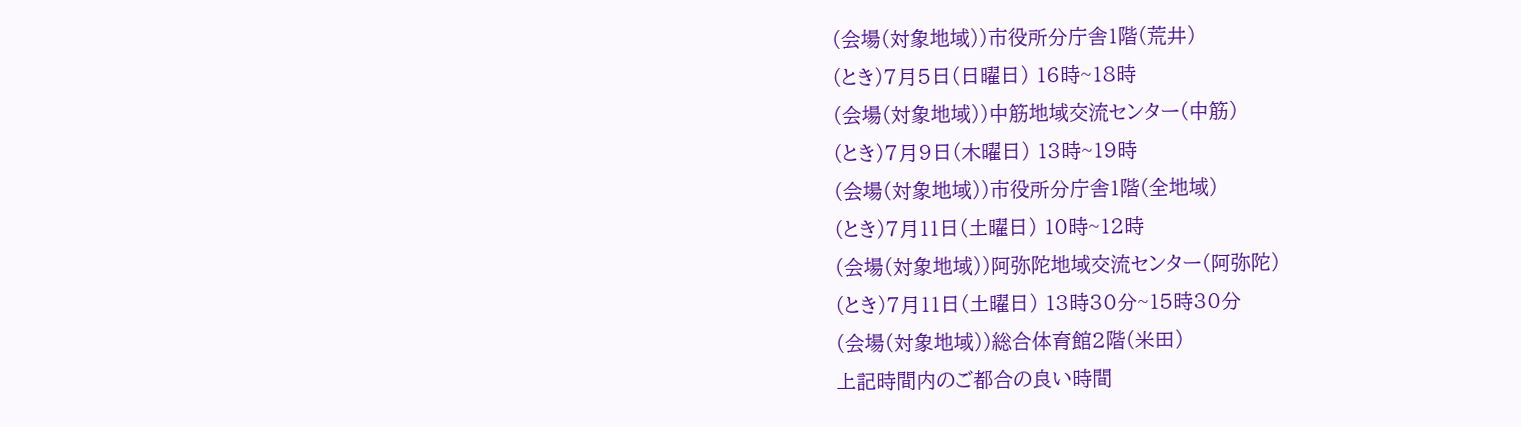(会場(対象地域))市役所分庁舎1階(荒井)
(とき)7月5日(日曜日) 16時~18時
(会場(対象地域))中筋地域交流センター(中筋)
(とき)7月9日(木曜日) 13時~19時
(会場(対象地域))市役所分庁舎1階(全地域)
(とき)7月11日(土曜日) 10時~12時
(会場(対象地域))阿弥陀地域交流センター(阿弥陀)
(とき)7月11日(土曜日) 13時30分~15時30分
(会場(対象地域))総合体育館2階(米田)
上記時間内のご都合の良い時間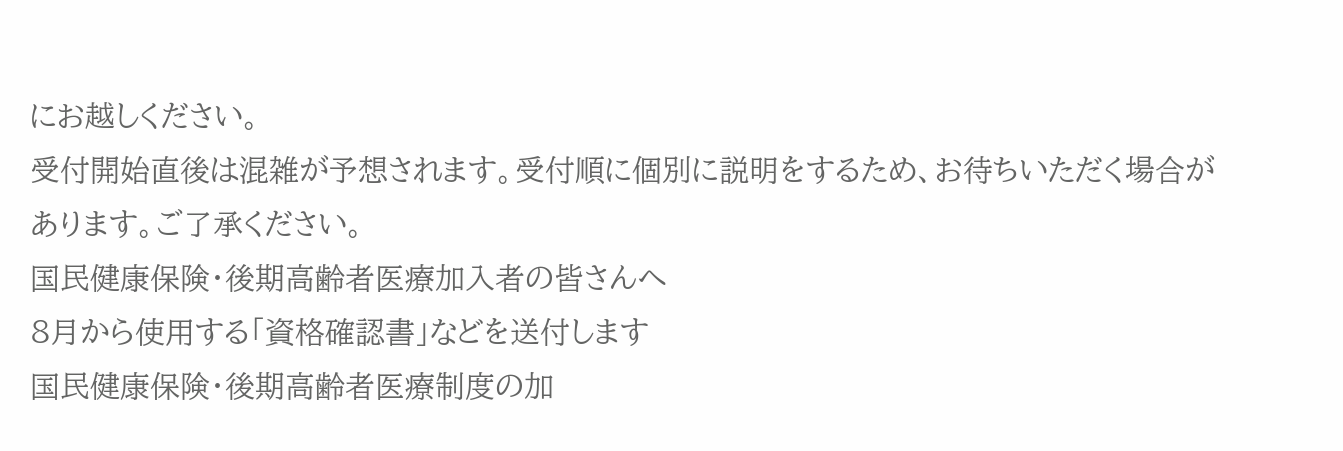にお越しください。
受付開始直後は混雑が予想されます。受付順に個別に説明をするため、お待ちいただく場合があります。ご了承ください。
国民健康保険・後期高齢者医療加入者の皆さんへ
8月から使用する「資格確認書」などを送付します
国民健康保険・後期高齢者医療制度の加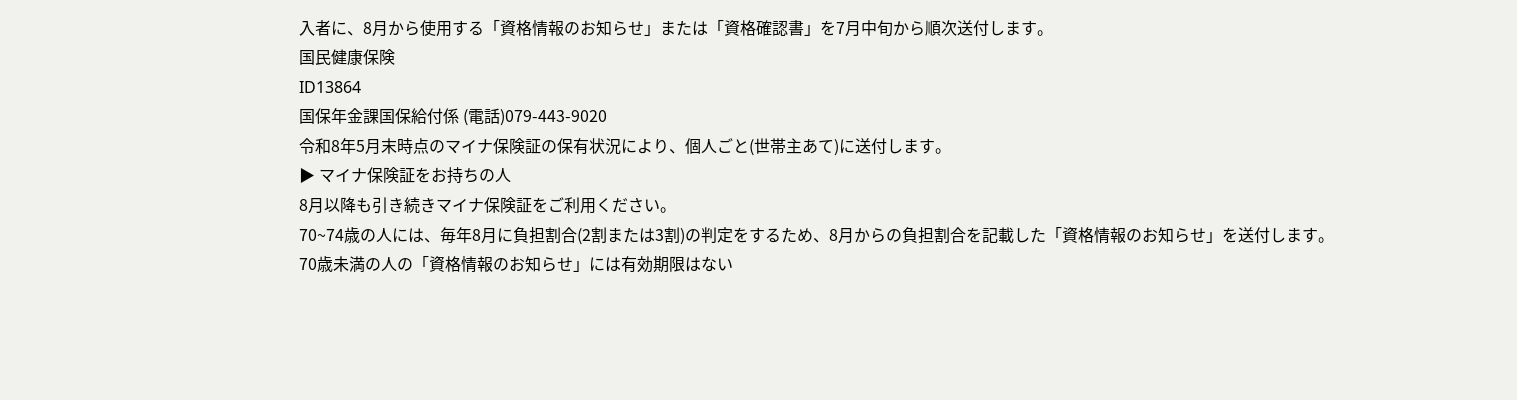入者に、8月から使用する「資格情報のお知らせ」または「資格確認書」を7月中旬から順次送付します。
国民健康保険
ID13864
国保年金課国保給付係 (電話)079-443-9020
令和8年5月末時点のマイナ保険証の保有状況により、個人ごと(世帯主あて)に送付します。
▶ マイナ保険証をお持ちの人
8月以降も引き続きマイナ保険証をご利用ください。
70~74歳の人には、毎年8月に負担割合(2割または3割)の判定をするため、8月からの負担割合を記載した「資格情報のお知らせ」を送付します。
70歳未満の人の「資格情報のお知らせ」には有効期限はない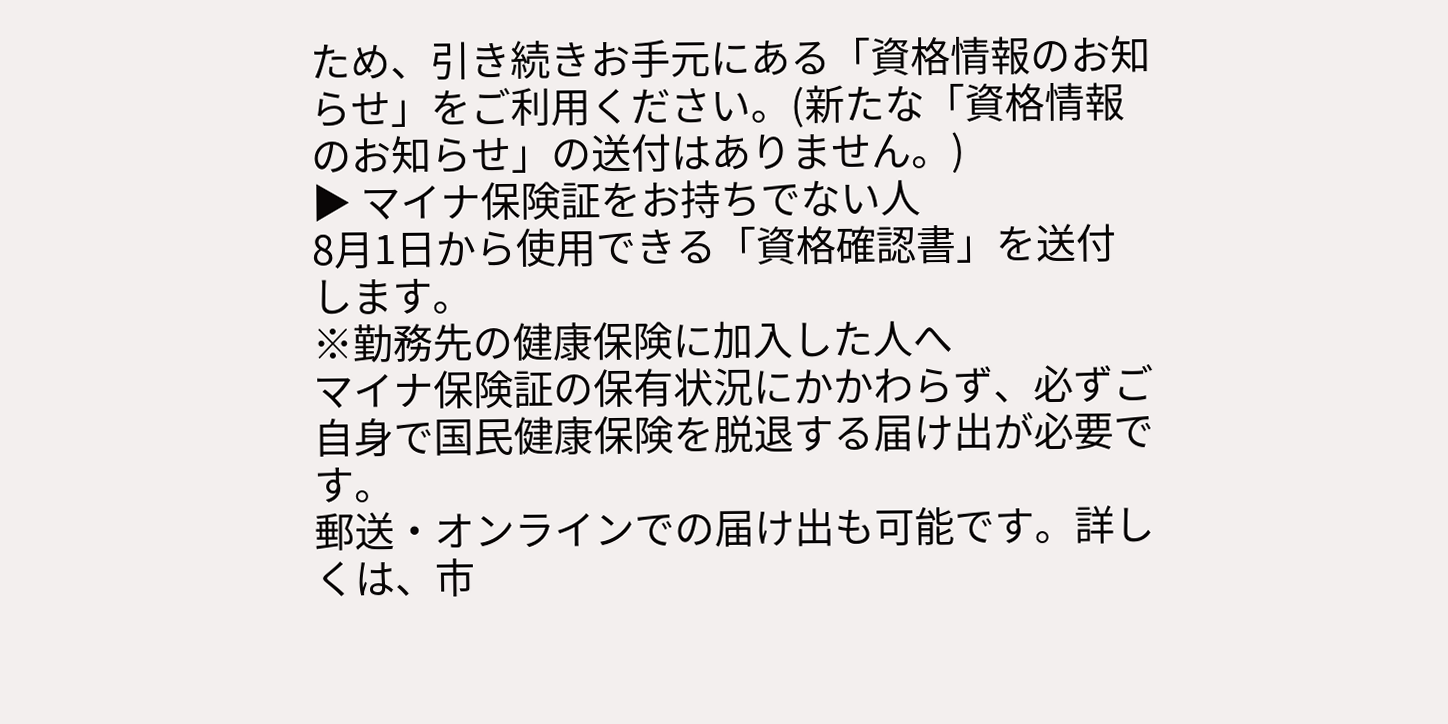ため、引き続きお手元にある「資格情報のお知らせ」をご利用ください。(新たな「資格情報のお知らせ」の送付はありません。)
▶ マイナ保険証をお持ちでない人
8月1日から使用できる「資格確認書」を送付します。
※勤務先の健康保険に加入した人へ
マイナ保険証の保有状況にかかわらず、必ずご自身で国民健康保険を脱退する届け出が必要です。
郵送・オンラインでの届け出も可能です。詳しくは、市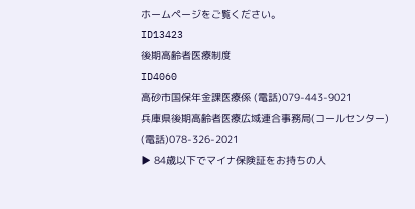ホームページをご覧ください。
ID13423
後期高齢者医療制度
ID4060
高砂市国保年金課医療係 (電話)079-443-9021
兵庫県後期高齢者医療広域連合事務局(コールセンター) (電話)078-326-2021
▶ 84歳以下でマイナ保険証をお持ちの人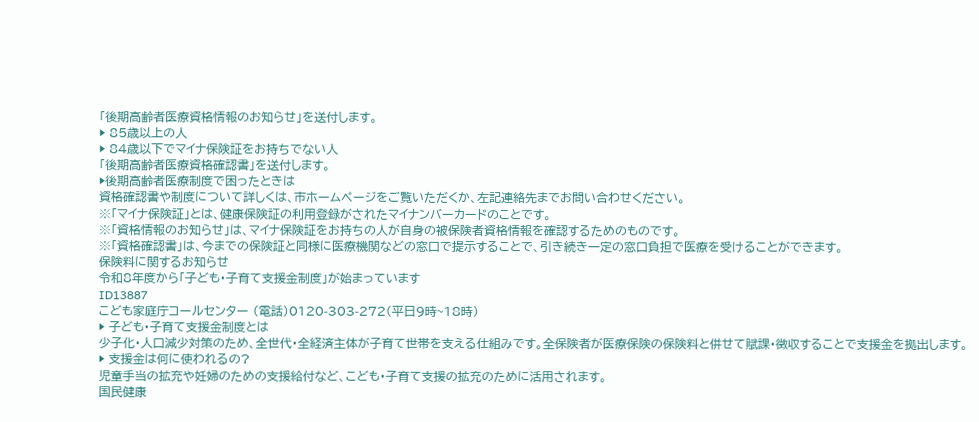「後期高齢者医療資格情報のお知らせ」を送付します。
▶ 85歳以上の人
▶ 84歳以下でマイナ保険証をお持ちでない人
「後期高齢者医療資格確認書」を送付します。
▶後期高齢者医療制度で困ったときは
資格確認書や制度について詳しくは、市ホームページをご覧いただくか、左記連絡先までお問い合わせください。
※「マイナ保険証」とは、健康保険証の利用登録がされたマイナンバーカードのことです。
※「資格情報のお知らせ」は、マイナ保険証をお持ちの人が自身の被保険者資格情報を確認するためのものです。
※「資格確認書」は、今までの保険証と同様に医療機関などの窓口で提示することで、引き続き一定の窓口負担で医療を受けることができます。
保険料に関するお知らせ
令和8年度から「子ども・子育て支援金制度」が始まっています
ID13887
こども家庭庁コールセンター (電話)0120-303-272(平日9時~18時)
▶ 子ども・子育て支援金制度とは
少子化・人口減少対策のため、全世代・全経済主体が子育て世帯を支える仕組みです。全保険者が医療保険の保険料と併せて賦課・徴収することで支援金を拠出します。
▶ 支援金は何に使われるの?
児童手当の拡充や妊婦のための支援給付など、こども・子育て支援の拡充のために活用されます。
国民健康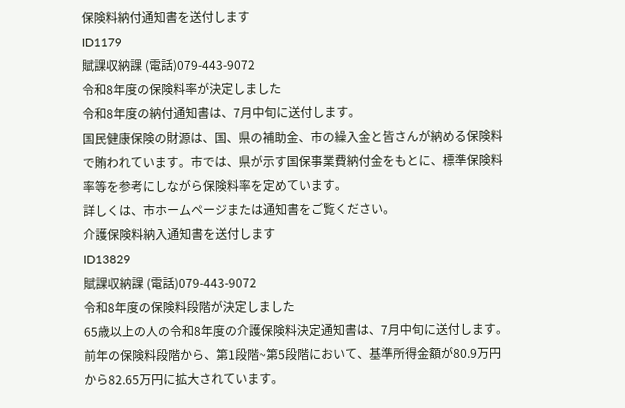保険料納付通知書を送付します
ID1179
賦課収納課 (電話)079-443-9072
令和8年度の保険料率が決定しました
令和8年度の納付通知書は、7月中旬に送付します。
国民健康保険の財源は、国、県の補助金、市の繰入金と皆さんが納める保険料で賄われています。市では、県が示す国保事業費納付金をもとに、標準保険料率等を参考にしながら保険料率を定めています。
詳しくは、市ホームページまたは通知書をご覧ください。
介護保険料納入通知書を送付します
ID13829
賦課収納課 (電話)079-443-9072
令和8年度の保険料段階が決定しました
65歳以上の人の令和8年度の介護保険料決定通知書は、7月中旬に送付します。
前年の保険料段階から、第1段階~第5段階において、基準所得金額が80.9万円から82.65万円に拡大されています。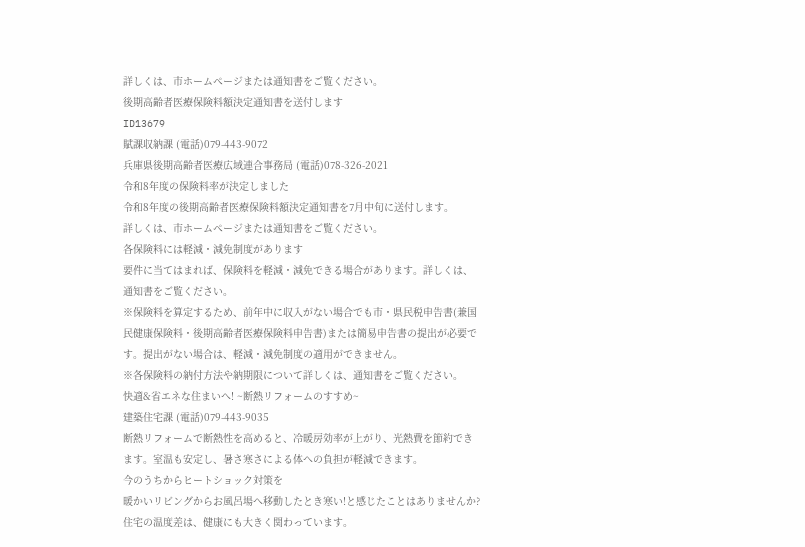詳しくは、市ホームページまたは通知書をご覧ください。
後期高齢者医療保険料額決定通知書を送付します
ID13679
賦課収納課 (電話)079-443-9072
兵庫県後期高齢者医療広域連合事務局 (電話)078-326-2021
令和8年度の保険料率が決定しました
令和8年度の後期高齢者医療保険料額決定通知書を7月中旬に送付します。
詳しくは、市ホームページまたは通知書をご覧ください。
各保険料には軽減・減免制度があります
要件に当てはまれば、保険料を軽減・減免できる場合があります。詳しくは、通知書をご覧ください。
※保険料を算定するため、前年中に収入がない場合でも市・県民税申告書(兼国民健康保険料・後期高齢者医療保険料申告書)または簡易申告書の提出が必要です。提出がない場合は、軽減・減免制度の適用ができません。
※各保険料の納付方法や納期限について詳しくは、通知書をご覧ください。
快適&省エネな住まいへ! ~断熱リフォームのすすめ~
建築住宅課 (電話)079-443-9035
断熱リフォームで断熱性を高めると、冷暖房効率が上がり、光熱費を節約できます。室温も安定し、暑さ寒さによる体への負担が軽減できます。
今のうちからヒートショック対策を
暖かいリビングからお風呂場へ移動したとき寒い!と感じたことはありませんか?住宅の温度差は、健康にも大きく関わっています。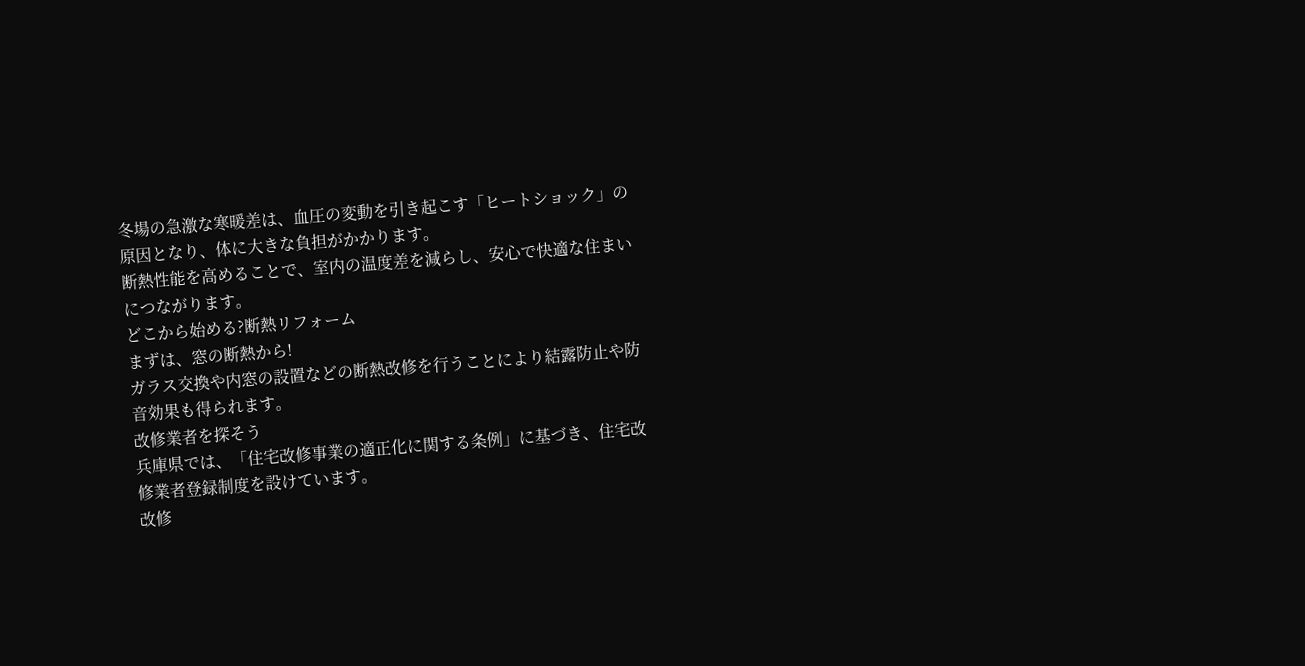冬場の急激な寒暖差は、血圧の変動を引き起こす「ヒートショック」の原因となり、体に大きな負担がかかります。
断熱性能を高めることで、室内の温度差を減らし、安心で快適な住まいにつながります。
どこから始める?断熱リフォーム
まずは、窓の断熱から!
ガラス交換や内窓の設置などの断熱改修を行うことにより結露防止や防音効果も得られます。
改修業者を探そう
兵庫県では、「住宅改修事業の適正化に関する条例」に基づき、住宅改修業者登録制度を設けています。
改修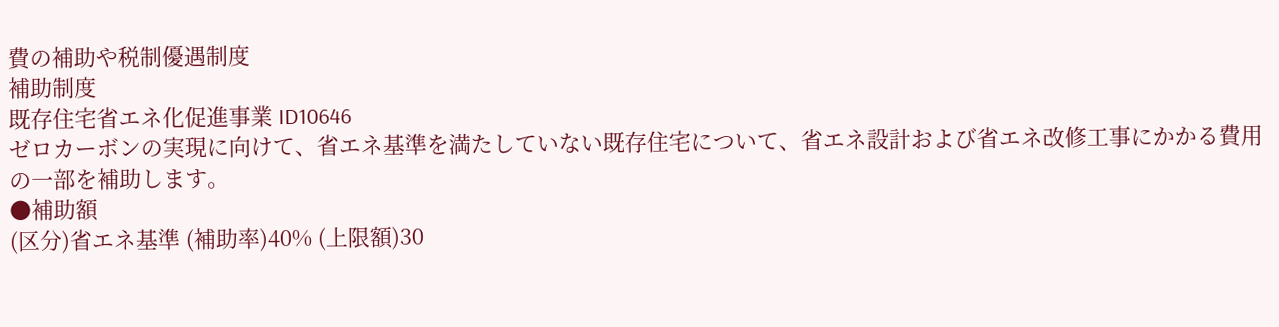費の補助や税制優遇制度
補助制度
既存住宅省エネ化促進事業 ID10646
ゼロカーボンの実現に向けて、省エネ基準を満たしていない既存住宅について、省エネ設計および省エネ改修工事にかかる費用の一部を補助します。
●補助額
(区分)省エネ基準 (補助率)40% (上限額)30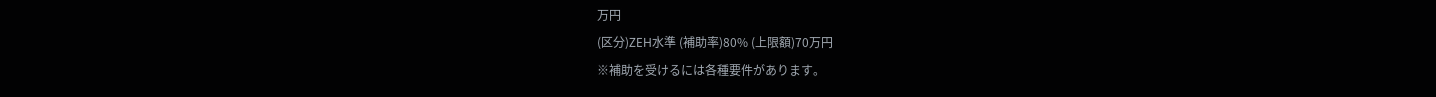万円
(区分)ZEH水準 (補助率)80% (上限額)70万円
※補助を受けるには各種要件があります。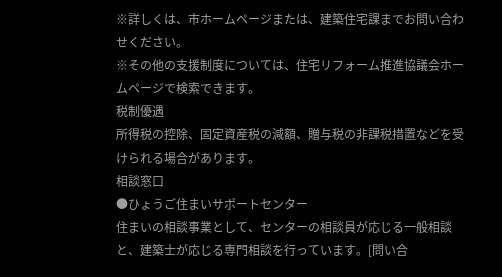※詳しくは、市ホームページまたは、建築住宅課までお問い合わせください。
※その他の支援制度については、住宅リフォーム推進協議会ホームページで検索できます。
税制優遇
所得税の控除、固定資産税の減額、贈与税の非課税措置などを受けられる場合があります。
相談窓口
●ひょうご住まいサポートセンター
住まいの相談事業として、センターの相談員が応じる一般相談と、建築士が応じる専門相談を行っています。[問い合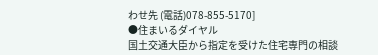わせ先 (電話)078-855-5170]
●住まいるダイヤル
国土交通大臣から指定を受けた住宅専門の相談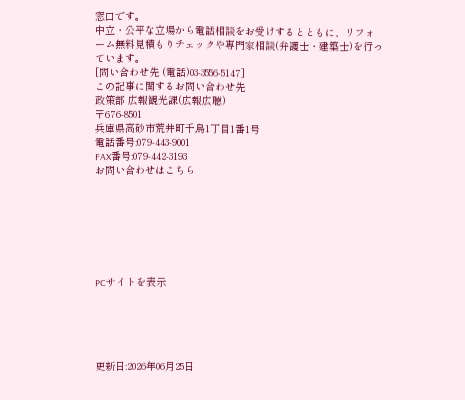窓口です。
中立・公平な立場から電話相談をお受けするとともに、リフォーム無料見積もりチェックや専門家相談(弁護士・建築士)を行っています。
[問い合わせ先 (電話)03-3556-5147]
この記事に関するお問い合わせ先
政策部 広報観光課(広報広聴)
〒676-8501
兵庫県高砂市荒井町千鳥1丁目1番1号
電話番号:079-443-9001
FAX番号:079-442-3193
お問い合わせはこちら







PCサイトを表示





更新日:2026年06月25日